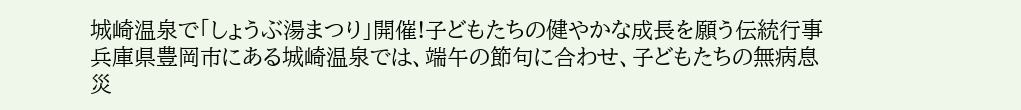城崎温泉で「しょうぶ湯まつり」開催!子どもたちの健やかな成長を願う伝統行事
兵庫県豊岡市にある城崎温泉では、端午の節句に合わせ、子どもたちの無病息災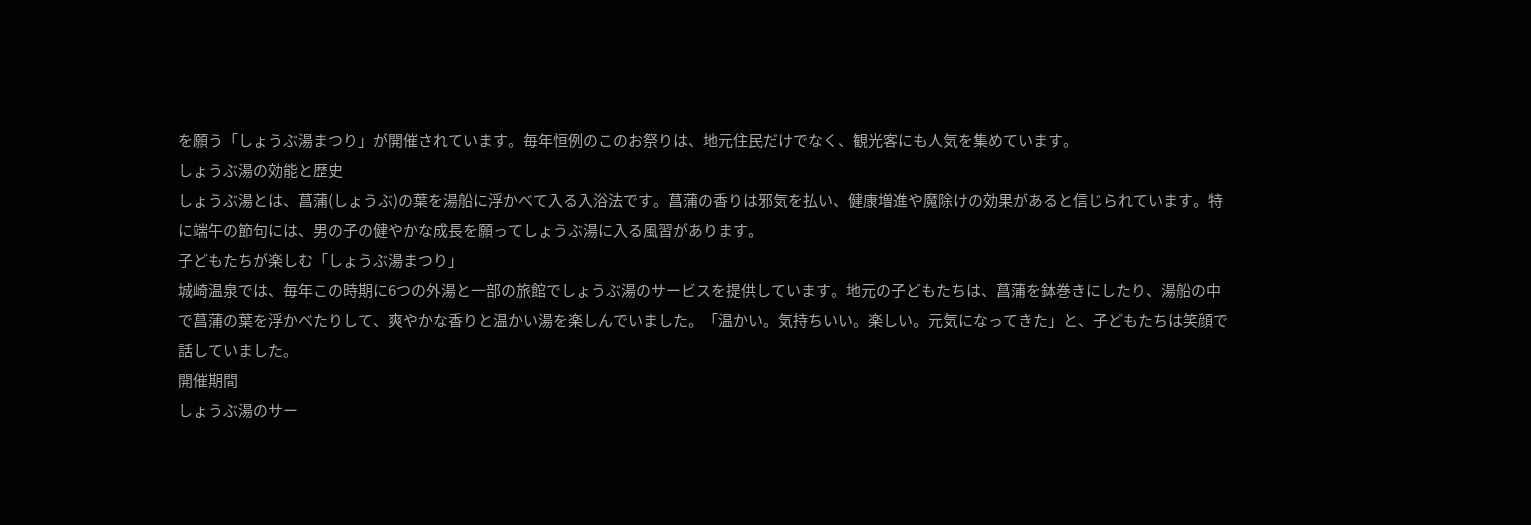を願う「しょうぶ湯まつり」が開催されています。毎年恒例のこのお祭りは、地元住民だけでなく、観光客にも人気を集めています。
しょうぶ湯の効能と歴史
しょうぶ湯とは、菖蒲(しょうぶ)の葉を湯船に浮かべて入る入浴法です。菖蒲の香りは邪気を払い、健康増進や魔除けの効果があると信じられています。特に端午の節句には、男の子の健やかな成長を願ってしょうぶ湯に入る風習があります。
子どもたちが楽しむ「しょうぶ湯まつり」
城崎温泉では、毎年この時期に6つの外湯と一部の旅館でしょうぶ湯のサービスを提供しています。地元の子どもたちは、菖蒲を鉢巻きにしたり、湯船の中で菖蒲の葉を浮かべたりして、爽やかな香りと温かい湯を楽しんでいました。「温かい。気持ちいい。楽しい。元気になってきた」と、子どもたちは笑顔で話していました。
開催期間
しょうぶ湯のサー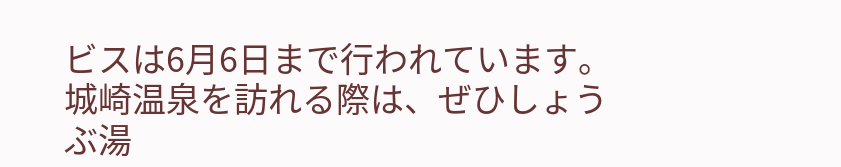ビスは6月6日まで行われています。城崎温泉を訪れる際は、ぜひしょうぶ湯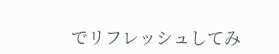でリフレッシュしてみ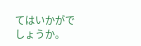てはいかがでしょうか。